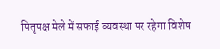पितृपक्ष मेले में सफाई व्यवस्था पर रहेगा विशेष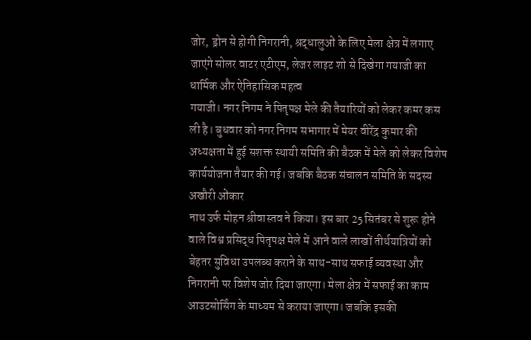जोर, ड्रोन से होगी निगरानी, श्रद्धालुओं के लिए मेला क्षेत्र में लगाए जाएंगे सोलर वाटर एटीएम, लेजर लाइट शो से दिखेगा गयाजी का धार्मिक और ऐतिहासिक महत्व
गयाजी। नगर निगम ने पितृपक्ष मेले की तैयारियों को लेकर कमर कस ली है। बुधवार को नगर निगम सभागार में मेयर वीरेंद्र कुमार की अध्यक्षता में हुई सशक्त स्थायी समिति की बैठक में मेले को लेकर विशेष कार्ययोजना तैयार की गई। जबकि बैठक संचालन समिति के सदस्य अखौरी ओंकार
नाथ उर्फ मोहन श्रीवास्तव ने किया। इस बार 25 सितंबर से शुरू होने वाले विश्व प्रसिद्ध पितृपक्ष मेले में आने वाले लाखों तीर्थयात्रियों को बेहतर सुविधा उपलब्ध कराने के साथ-साथ सफाई व्यवस्था और निगरानी पर विशेष जोर दिया जाएगा। मेला क्षेत्र में सफाई का काम आउटसोर्सिंग के माध्यम से कराया जाएगा। जबकि इसकी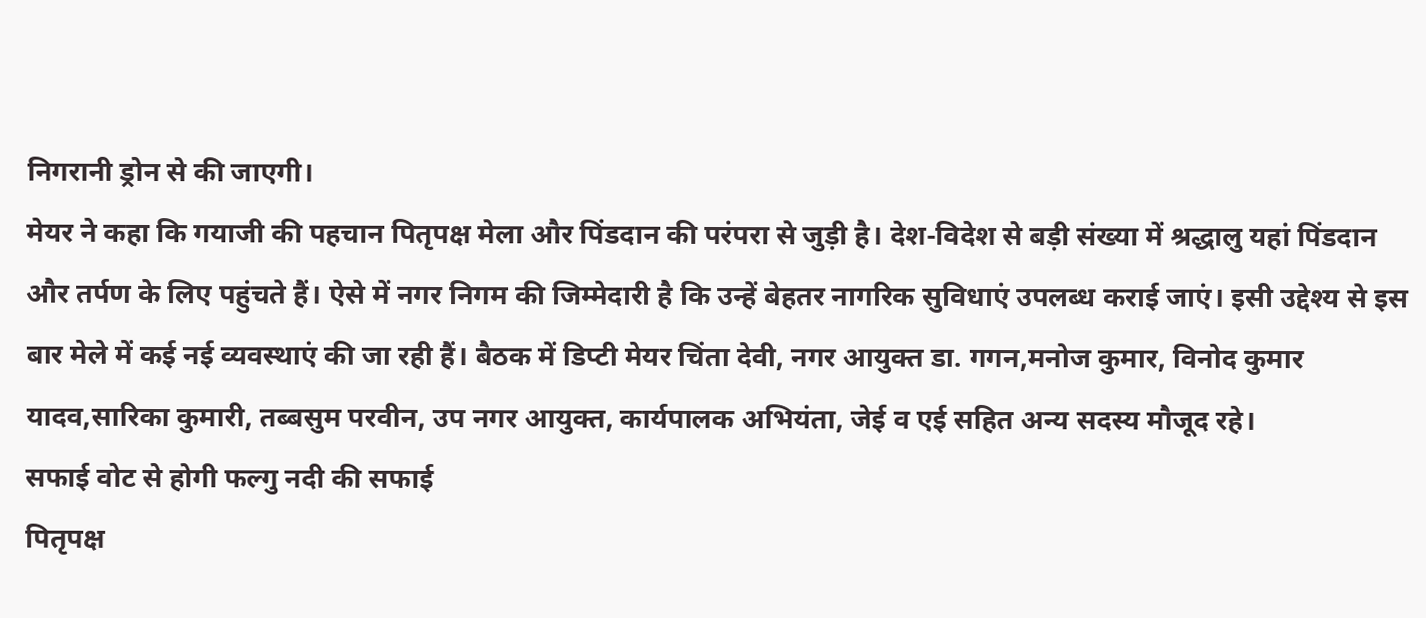निगरानी ड्रोन से की जाएगी।
मेयर ने कहा कि गयाजी की पहचान पितृपक्ष मेला और पिंडदान की परंपरा से जुड़ी है। देश-विदेश से बड़ी संख्या में श्रद्धालु यहां पिंडदान और तर्पण के लिए पहुंचते हैं। ऐसे में नगर निगम की जिम्मेदारी है कि उन्हें बेहतर नागरिक सुविधाएं उपलब्ध कराई जाएं। इसी उद्देश्य से इस बार मेले में कई नई व्यवस्थाएं की जा रही हैं। बैठक में डिप्टी मेयर चिंता देवी, नगर आयुक्त डा. गगन,मनोज कुमार, विनोद कुमार यादव,सारिका कुमारी, तब्बसुम परवीन, उप नगर आयुक्त, कार्यपालक अभियंता, जेई व एई सहित अन्य सदस्य मौजूद रहे।
सफाई वोट से होगी फल्गु नदी की सफाई
पितृपक्ष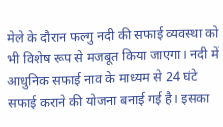मेले के दौरान फल्गु नदी की सफाई व्यवस्था को भी विशेष रूप से मजबूत किया जाएगा। नदी में आधुनिक सफाई नाव के माध्यम से 24 घंटे सफाई कराने की योजना बनाई गई है। इसका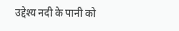उद्देश्य नदी के पानी को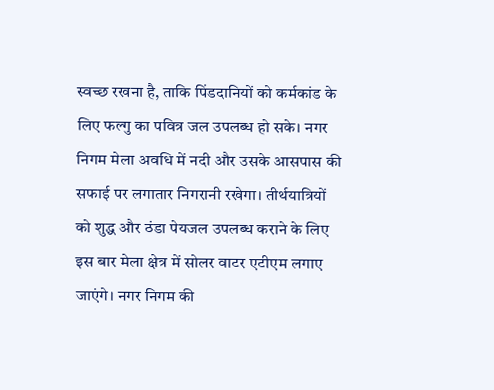स्वच्छ रखना है, ताकि पिंडदानियों को कर्मकांड के लिए फल्गु का पवित्र जल उपलब्ध हो सके। नगर निगम मेला अवधि में नदी और उसके आसपास की सफाई पर लगातार निगरानी रखेगा। तीर्थयात्रियों को शुद्ध और ठंडा पेयजल उपलब्ध कराने के लिए इस बार मेला क्षेत्र में सोलर वाटर एटीएम लगाए जाएंगे। नगर निगम की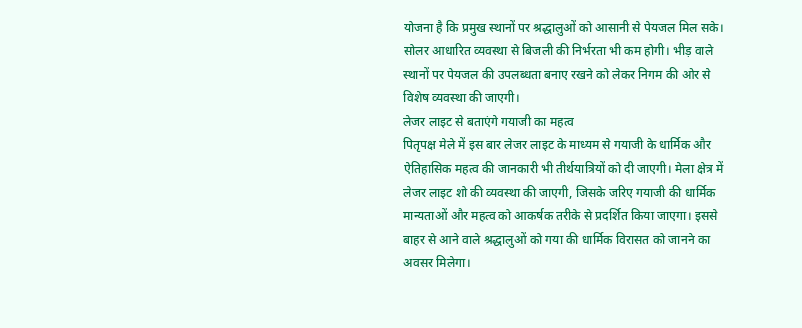योजना है कि प्रमुख स्थानों पर श्रद्धालुओं को आसानी से पेयजल मिल सके। सोलर आधारित व्यवस्था से बिजली की निर्भरता भी कम होगी। भीड़ वाले स्थानों पर पेयजल की उपलब्धता बनाए रखने को लेकर निगम की ओर से विशेष व्यवस्था की जाएगी।
लेजर लाइट से बताएंगे गयाजी का महत्व
पितृपक्ष मेले में इस बार लेजर लाइट के माध्यम से गयाजी के धार्मिक और ऐतिहासिक महत्व की जानकारी भी तीर्थयात्रियों को दी जाएगी। मेला क्षेत्र में लेजर लाइट शो की व्यवस्था की जाएगी, जिसके जरिए गयाजी की धार्मिक मान्यताओं और महत्व को आकर्षक तरीके से प्रदर्शित किया जाएगा। इससे बाहर से आने वाले श्रद्धालुओं को गया की धार्मिक विरासत को जानने का अवसर मिलेगा।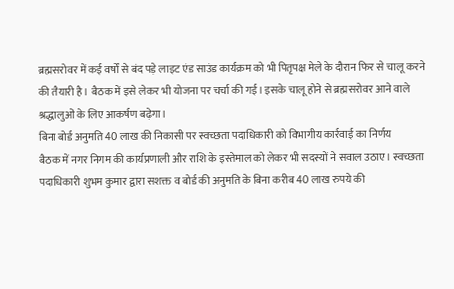ब्रह्मसरोवर में कई वर्षों से बंद पड़े लाइट एंड साउंड कार्यक्रम को भी पितृपक्ष मेले के दौरान फिर से चालू करने की तैयारी है। बैठक में इसे लेकर भी योजना पर चर्चा की गई। इसके चालू होने से ब्रह्मसरोवर आने वाले श्रद्धालुओं के लिए आकर्षण बढ़ेगा।
बिना बोर्ड अनुमति 40 लाख की निकासी पर स्वच्छता पदाधिकारी को विभागीय कार्रवाई का निर्णय
बैठक में नगर निगम की कार्यप्रणाली और राशि के इस्तेमाल को लेकर भी सदस्यों ने सवाल उठाए। स्वच्छता पदाधिकारी शुभम कुमार द्वारा सशक्त व बोर्ड की अनुमति के बिना करीब 40 लाख रुपये की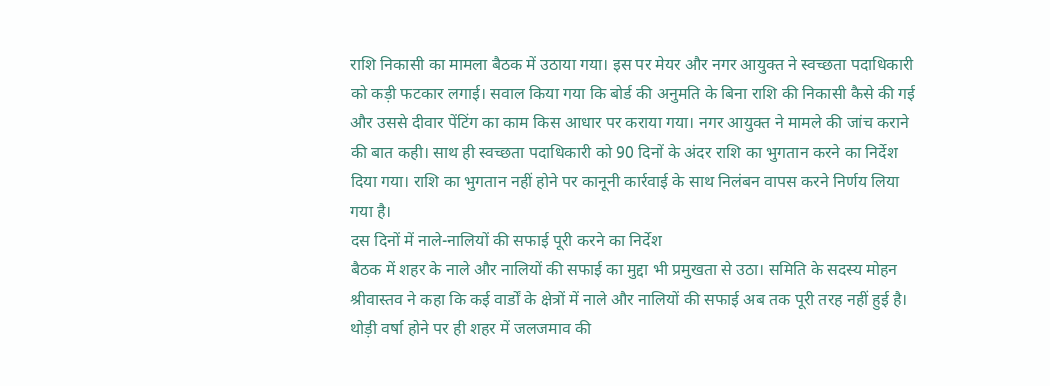राशि निकासी का मामला बैठक में उठाया गया। इस पर मेयर और नगर आयुक्त ने स्वच्छता पदाधिकारी को कड़ी फटकार लगाई। सवाल किया गया कि बोर्ड की अनुमति के बिना राशि की निकासी कैसे की गई और उससे दीवार पेंटिंग का काम किस आधार पर कराया गया। नगर आयुक्त ने मामले की जांच कराने की बात कही। साथ ही स्वच्छता पदाधिकारी को 90 दिनों के अंदर राशि का भुगतान करने का निर्देश दिया गया। राशि का भुगतान नहीं होने पर कानूनी कार्रवाई के साथ निलंबन वापस करने निर्णय लिया गया है।
दस दिनों में नाले-नालियों की सफाई पूरी करने का निर्देश
बैठक में शहर के नाले और नालियों की सफाई का मुद्दा भी प्रमुखता से उठा। समिति के सदस्य मोहन श्रीवास्तव ने कहा कि कई वार्डों के क्षेत्रों में नाले और नालियों की सफाई अब तक पूरी तरह नहीं हुई है। थोड़ी वर्षा होने पर ही शहर में जलजमाव की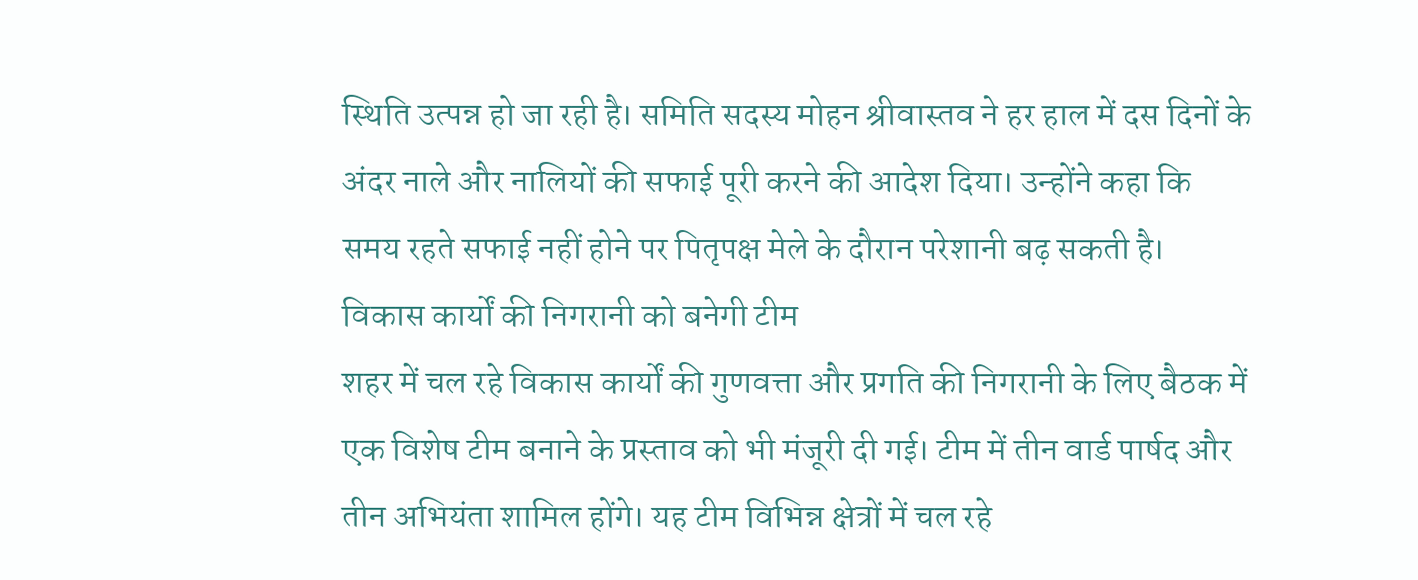स्थिति उत्पन्न हो जा रही है। समिति सदस्य मोहन श्रीवास्तव ने हर हाल में दस दिनों के अंदर नाले और नालियों की सफाई पूरी करने की आदेश दिया। उन्होंने कहा कि समय रहते सफाई नहीं होने पर पितृपक्ष मेले के दौरान परेशानी बढ़ सकती है।
विकास कार्यों की निगरानी को बनेगी टीम
शहर में चल रहे विकास कार्यों की गुणवत्ता और प्रगति की निगरानी के लिए बैठक में एक विशेष टीम बनाने के प्रस्ताव को भी मंजूरी दी गई। टीम में तीन वार्ड पार्षद और तीन अभियंता शामिल होंगे। यह टीम विभिन्न क्षेत्रों में चल रहे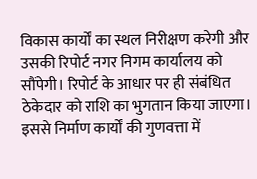विकास कार्यों का स्थल निरीक्षण करेगी और उसकी रिपोर्ट नगर निगम कार्यालय को सौंपेगी। रिपोर्ट के आधार पर ही संबंधित ठेकेदार को राशि का भुगतान किया जाएगा। इससे निर्माण कार्यों की गुणवत्ता में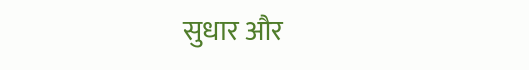सुधार और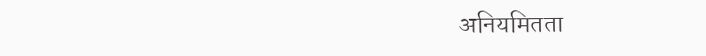अनियमितता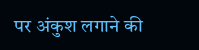पर अंकुश लगाने की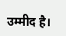उम्मीद है।